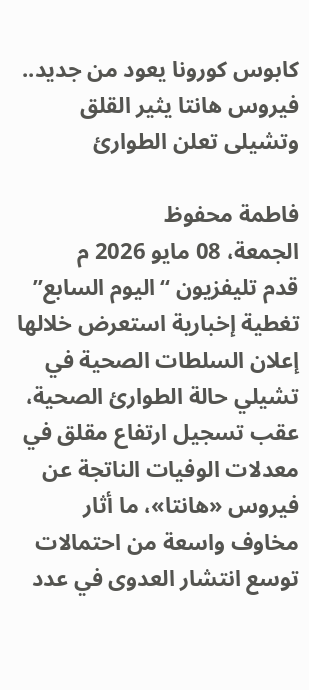كابوس كورونا يعود من جديد.. فيروس هانتا يثير القلق وتشيلى تعلن الطوارئ

فاطمة محفوظ
الجمعة، 08 مايو 2026 م
قدم تليفزيون “اليوم السابع” تغطية إخبارية استعرض خلالها إعلان السلطات الصحية في تشيلي حالة الطوارئ الصحية، عقب تسجيل ارتفاع مقلق في معدلات الوفيات الناتجة عن فيروس «هانتا»، ما أثار مخاوف واسعة من احتمالات توسع انتشار العدوى في عدد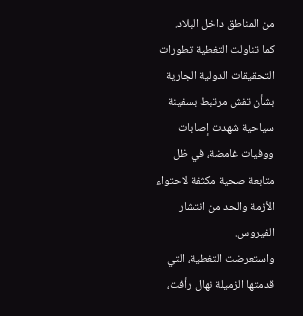من المناطق داخل البلاد.
كما تناولت التغطية تطورات التحقيقات الدولية الجارية بشأن تفش مرتبط بسفينة سياحية شهدت إصابات ووفيات غامضة، في ظل متابعة صحية مكثفة لاحتواء الأزمة والحد من انتشار الفيروس.
واستعرضت التغطية، التي قدمتها الزميلة نهال رأفت،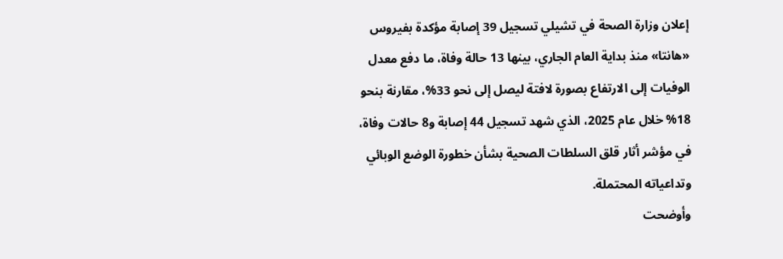إعلان وزارة الصحة في تشيلي تسجيل 39 إصابة مؤكدة بفيروس «هانتا» منذ بداية العام الجاري، بينها 13 حالة وفاة، ما دفع معدل الوفيات إلى الارتفاع بصورة لافتة ليصل إلى نحو 33%، مقارنة بنحو 18% خلال عام 2025، الذي شهد تسجيل 44 إصابة و8 حالات وفاة، في مؤشر أثار قلق السلطات الصحية بشأن خطورة الوضع الوبائي وتداعياته المحتملة.
وأوضحت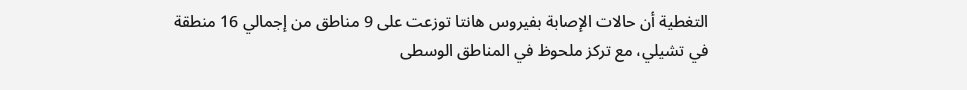التغطية أن حالات الإصابة بفيروس هانتا توزعت على 9 مناطق من إجمالي 16 منطقة في تشيلي، مع تركز ملحوظ في المناطق الوسطى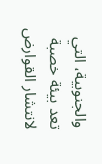والجنوبية، التي تعد بيئة خصبة لانتشار القوارض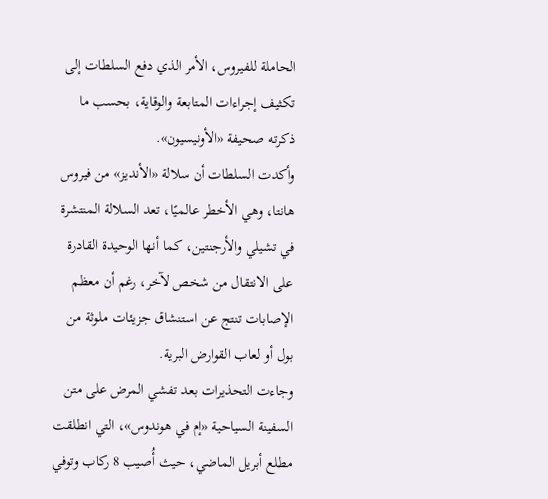الحاملة للفيروس، الأمر الذي دفع السلطات إلى تكثيف إجراءات المتابعة والوقاية، بحسب ما ذكرته صحيفة «الأونيسيون».
وأكدت السلطات أن سلالة «الأنديز» من فيروس هانتا، وهي الأخطر عالميًا، تعد السلالة المنتشرة في تشيلي والأرجنتين، كما أنها الوحيدة القادرة على الانتقال من شخص لآخر، رغم أن معظم الإصابات تنتج عن استنشاق جزيئات ملوثة من بول أو لعاب القوارض البرية.
وجاءت التحذيرات بعد تفشي المرض على متن السفينة السياحية «إم في هوندوس»، التي انطلقت مطلع أبريل الماضي، حيث أُصيب 8 ركاب وتوفي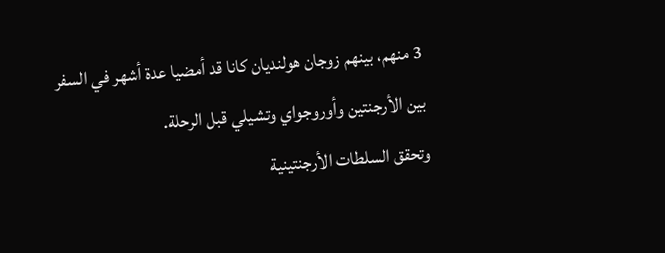3 منهم، بينهم زوجان هولنديان كانا قد أمضيا عدة أشهر في السفر بين الأرجنتين وأوروجواي وتشيلي قبل الرحلة.
وتحقق السلطات الأرجنتينية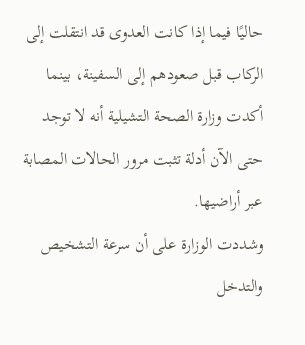حاليًا فيما إذا كانت العدوى قد انتقلت إلى الركاب قبل صعودهم إلى السفينة، بينما أكدت وزارة الصحة التشيلية أنه لا توجد حتى الآن أدلة تثبت مرور الحالات المصابة عبر أراضيها.
وشددت الوزارة على أن سرعة التشخيص والتدخل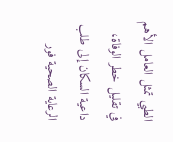الطبي تمثل العامل الأهم في تقليل خطر الوفاة، داعية السكان إلى طلب الرعاية الصحية فور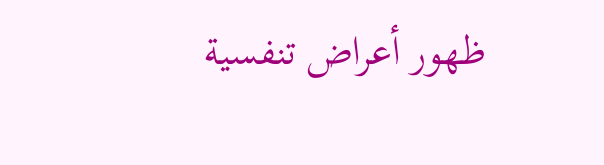ظهور أعراض تنفسية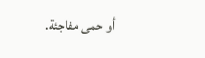أو حمى مفاجئة.